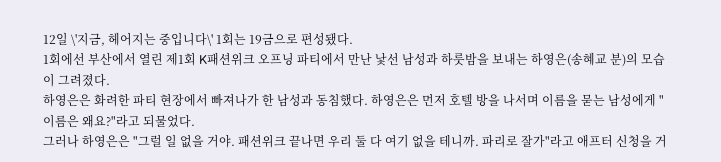12일 \'지금, 헤어지는 중입니다\' 1회는 19금으로 편성됐다.
1회에선 부산에서 열린 제1회 K패션위크 오프닝 파티에서 만난 낯선 남성과 하룻밤을 보내는 하영은(송혜교 분)의 모습이 그려졌다.
하영은은 화려한 파티 현장에서 빠져나가 한 남성과 동침했다. 하영은은 먼저 호텔 방을 나서며 이름을 묻는 남성에게 "이름은 왜요?"라고 되물었다.
그러나 하영은은 "그럴 일 없을 거야. 패션위크 끝나면 우리 둘 다 여기 없을 테니까. 파리로 잘가"라고 애프터 신청을 거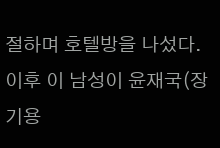절하며 호텔방을 나섰다.
이후 이 남성이 윤재국(장기용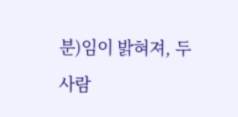분)임이 밝혀져, 두 사람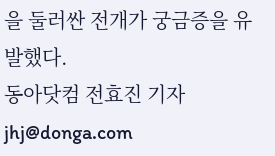을 둘러싼 전개가 궁금증을 유발했다.
동아닷컴 전효진 기자 jhj@donga.com